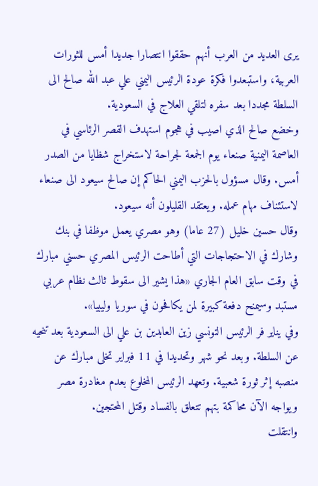يرى العديد من العرب أنهم حققوا انتصارا جديدا أمس للثورات العربية، واستبعدوا فكرة عودة الرئيس اليمني علي عبد الله صالح الى السلطة مجددا بعد سفره لتلقي العلاج في السعودية.
وخضع صالح الذي اصيب في هجوم استهدف القصر الرئاسي في العاصمة اليمنية صنعاء يوم الجمعة لجراحة لاستخراج شظايا من الصدر أمس. وقال مسؤول بالحزب اليمني الحاكم إن صالح سيعود الى صنعاء لاستئناف مهام عمله. ويعتقد القليلون أنه سيعود.
وقال حسين خليل (27 عاما) وهو مصري يعمل موظفا في بنك وشارك في الاحتجاجات التي أطاحت الرئيس المصري حسني مبارك في وقت سابق العام الجاري «هذا يشير الى سقوط ثالث نظام عربي مستبد وسيمنح دفعة كبيرة لمن يكافحون في سوريا وليبيا».
وفي يناير فر الرئيس التونسي زين العابدين بن علي الى السعودية بعد تنحيه عن السلطة. وبعد نحو شهر وتحديدا في 11 فبراير تخلى مبارك عن منصبه إثر ثورة شعبية. وتعهد الرئيس المخلوع بعدم مغادرة مصر ويواجه الآن محاكمة بتهم تتعلق بالفساد وقتل المحتجين.
وانتقلت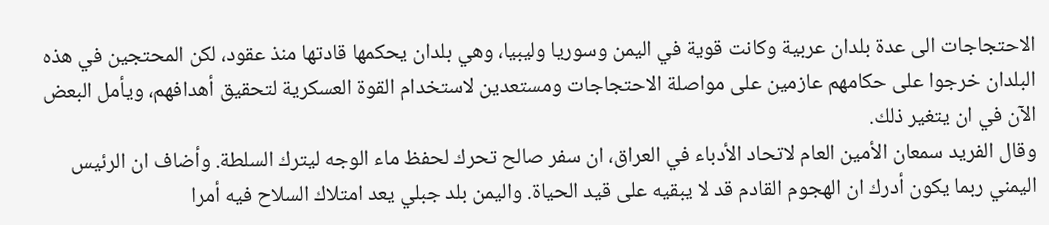الاحتجاجات الى عدة بلدان عربية وكانت قوية في اليمن وسوريا وليبيا، وهي بلدان يحكمها قادتها منذ عقود، لكن المحتجين في هذه البلدان خرجوا على حكامهم عازمين على مواصلة الاحتجاجات ومستعدين لاستخدام القوة العسكرية لتحقيق أهدافهم، ويأمل البعض الآن في ان يتغير ذلك.
وقال الفريد سمعان الأمين العام لاتحاد الأدباء في العراق، ان سفر صالح تحرك لحفظ ماء الوجه ليترك السلطة. وأضاف ان الرئيس اليمني ربما يكون أدرك ان الهجوم القادم قد لا يبقيه على قيد الحياة. واليمن بلد جبلي يعد امتلاك السلاح فيه أمرا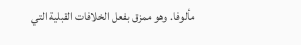مألوفا. وهو ممزق بفعل الخلافات القبلية التي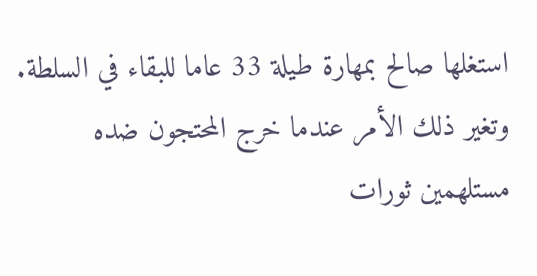استغلها صالح بمهارة طيلة 33 عاما للبقاء في السلطة. وتغير ذلك الأمر عندما خرج المحتجون ضده مستلهمين ثورات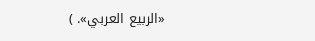«الربيع العربي». )